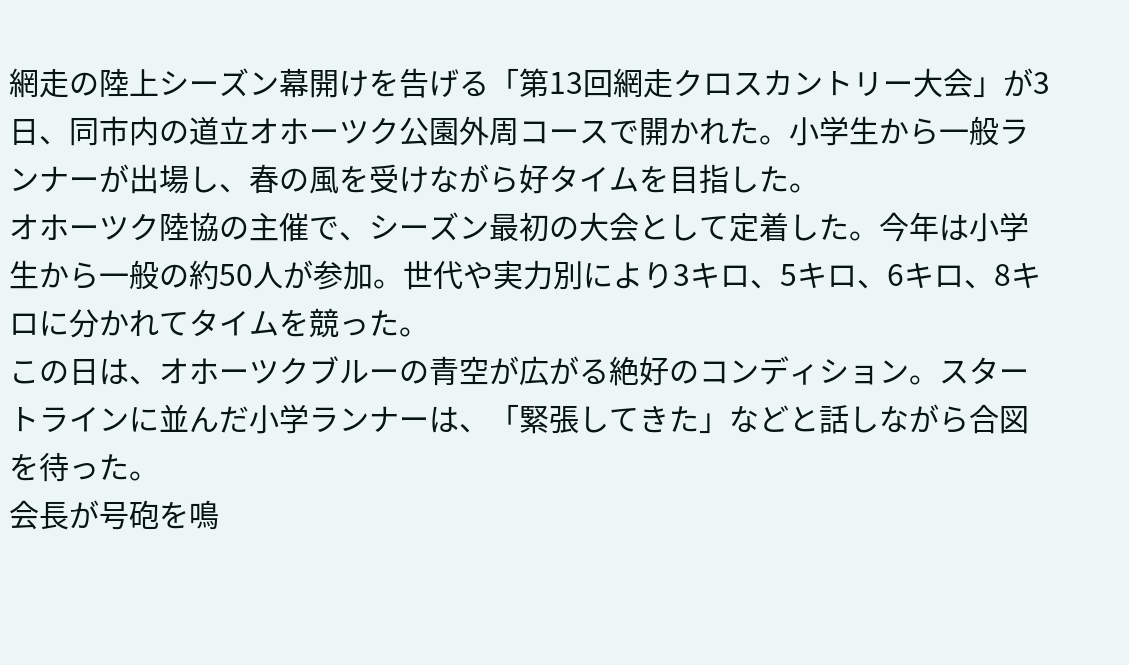網走の陸上シーズン幕開けを告げる「第13回網走クロスカントリー大会」が3日、同市内の道立オホーツク公園外周コースで開かれた。小学生から一般ランナーが出場し、春の風を受けながら好タイムを目指した。
オホーツク陸協の主催で、シーズン最初の大会として定着した。今年は小学生から一般の約50人が参加。世代や実力別により3キロ、5キロ、6キロ、8キロに分かれてタイムを競った。
この日は、オホーツクブルーの青空が広がる絶好のコンディション。スタートラインに並んだ小学ランナーは、「緊張してきた」などと話しながら合図を待った。
会長が号砲を鳴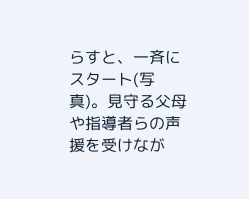らすと、一斉にスタート(写真)。見守る父母や指導者らの声援を受けなが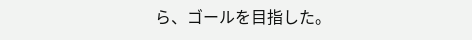ら、ゴールを目指した。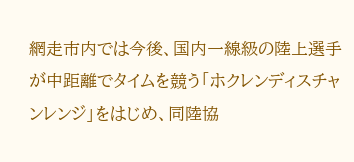網走市内では今後、国内一線級の陸上選手が中距離でタイムを競う「ホクレンディスチャンレンジ」をはじめ、同陸協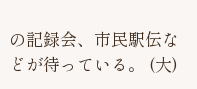の記録会、市民駅伝などが待っている。 (大)